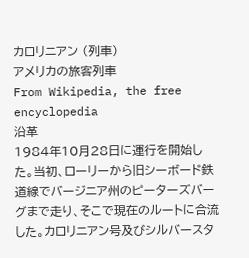カロリニアン (列車)
アメリカの旅客列車
From Wikipedia, the free encyclopedia
沿革
1984年10月28日に運行を開始した。当初、ローリーから旧シーボード鉄道線でバージニア州のピーターズバーグまで走り、そこで現在のルートに合流した。カロリニアン号及びシルバースタ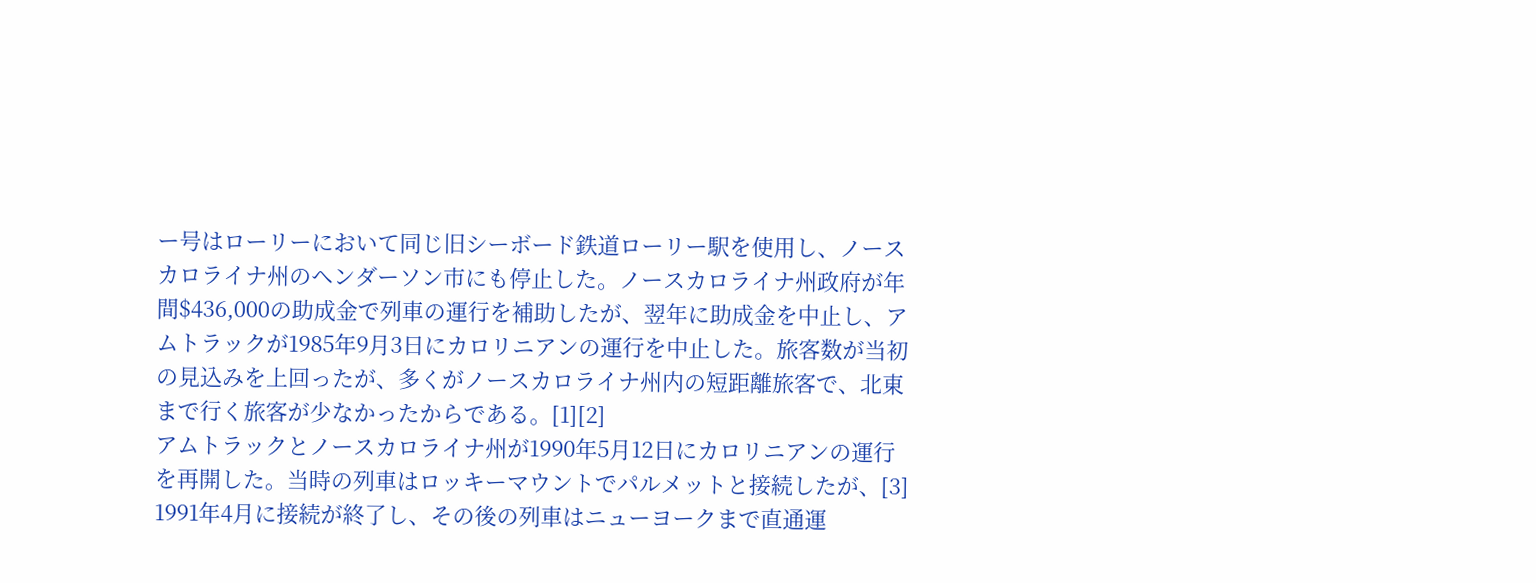ー号はローリーにおいて同じ旧シーボード鉄道ローリー駅を使用し、ノースカロライナ州のヘンダーソン市にも停止した。ノースカロライナ州政府が年間$436,000の助成金で列車の運行を補助したが、翌年に助成金を中止し、アムトラックが1985年9月3日にカロリニアンの運行を中止した。旅客数が当初の見込みを上回ったが、多くがノースカロライナ州内の短距離旅客で、北東まで行く旅客が少なかったからである。[1][2]
アムトラックとノースカロライナ州が1990年5月12日にカロリニアンの運行を再開した。当時の列車はロッキーマウントでパルメットと接続したが、[3] 1991年4月に接続が終了し、その後の列車はニューヨークまで直通運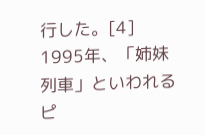行した。[4]
1995年、「姉妹列車」といわれるピ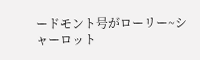ードモント号がローリー~シャーロット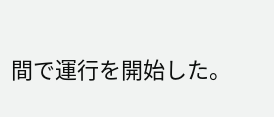間で運行を開始した。